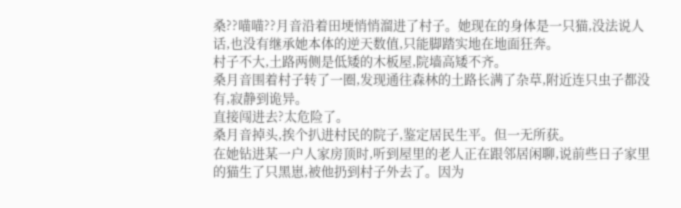桑??喵喵??月音沿着田埂悄悄溜进了村子。她现在的身体是一只猫,没法说人话,也没有继承她本体的逆天数值,只能脚踏实地在地面狂奔。
村子不大,土路两侧是低矮的木板屋,院墙高矮不齐。
桑月音围着村子转了一圈,发现通往森林的土路长满了杂草,附近连只虫子都没有,寂静到诡异。
直接闯进去?太危险了。
桑月音掉头,挨个扒进村民的院子,鉴定居民生平。但一无所获。
在她钻进某一户人家房顶时,听到屋里的老人正在跟邻居闲聊,说前些日子家里的猫生了只黑崽,被他扔到村子外去了。因为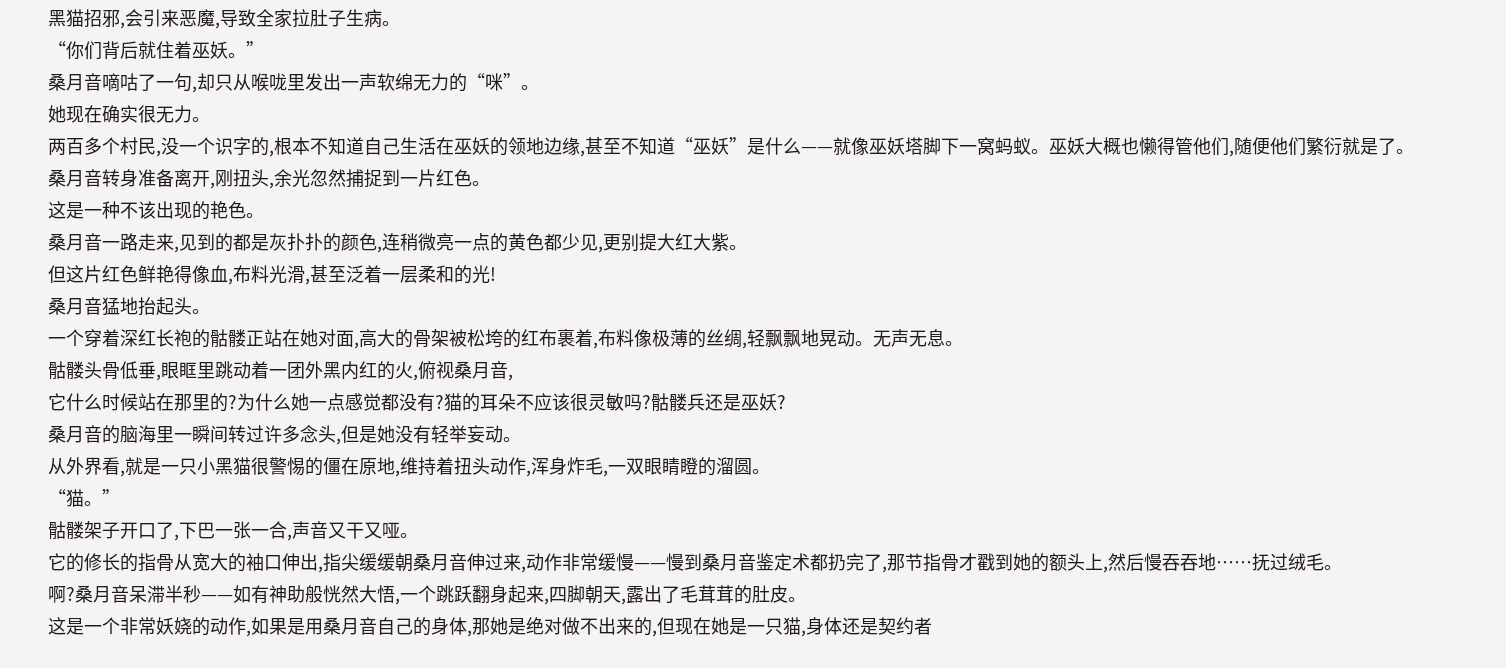黑猫招邪,会引来恶魔,导致全家拉肚子生病。
“你们背后就住着巫妖。”
桑月音嘀咕了一句,却只从喉咙里发出一声软绵无力的“咪”。
她现在确实很无力。
两百多个村民,没一个识字的,根本不知道自己生活在巫妖的领地边缘,甚至不知道“巫妖”是什么——就像巫妖塔脚下一窝蚂蚁。巫妖大概也懒得管他们,随便他们繁衍就是了。
桑月音转身准备离开,刚扭头,余光忽然捕捉到一片红色。
这是一种不该出现的艳色。
桑月音一路走来,见到的都是灰扑扑的颜色,连稍微亮一点的黄色都少见,更别提大红大紫。
但这片红色鲜艳得像血,布料光滑,甚至泛着一层柔和的光!
桑月音猛地抬起头。
一个穿着深红长袍的骷髅正站在她对面,高大的骨架被松垮的红布裹着,布料像极薄的丝绸,轻飘飘地晃动。无声无息。
骷髅头骨低垂,眼眶里跳动着一团外黑内红的火,俯视桑月音,
它什么时候站在那里的?为什么她一点感觉都没有?猫的耳朵不应该很灵敏吗?骷髅兵还是巫妖?
桑月音的脑海里一瞬间转过许多念头,但是她没有轻举妄动。
从外界看,就是一只小黑猫很警惕的僵在原地,维持着扭头动作,浑身炸毛,一双眼睛瞪的溜圆。
“猫。”
骷髅架子开口了,下巴一张一合,声音又干又哑。
它的修长的指骨从宽大的袖口伸出,指尖缓缓朝桑月音伸过来,动作非常缓慢——慢到桑月音鉴定术都扔完了,那节指骨才戳到她的额头上,然后慢吞吞地……抚过绒毛。
啊?桑月音呆滞半秒——如有神助般恍然大悟,一个跳跃翻身起来,四脚朝天,露出了毛茸茸的肚皮。
这是一个非常妖娆的动作,如果是用桑月音自己的身体,那她是绝对做不出来的,但现在她是一只猫,身体还是契约者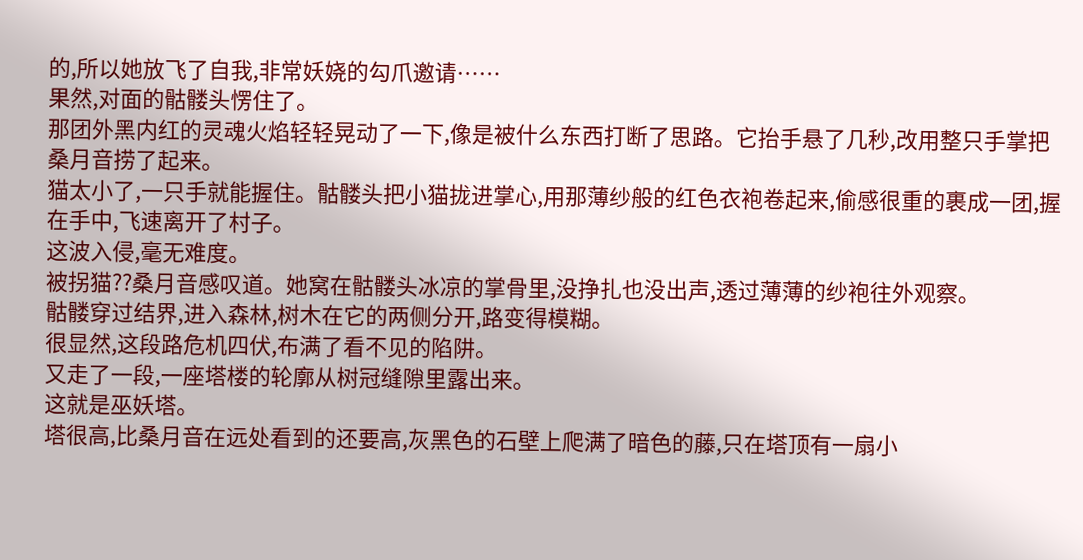的,所以她放飞了自我,非常妖娆的勾爪邀请……
果然,对面的骷髅头愣住了。
那团外黑内红的灵魂火焰轻轻晃动了一下,像是被什么东西打断了思路。它抬手悬了几秒,改用整只手掌把桑月音捞了起来。
猫太小了,一只手就能握住。骷髅头把小猫拢进掌心,用那薄纱般的红色衣袍卷起来,偷感很重的裹成一团,握在手中,飞速离开了村子。
这波入侵,毫无难度。
被拐猫??桑月音感叹道。她窝在骷髅头冰凉的掌骨里,没挣扎也没出声,透过薄薄的纱袍往外观察。
骷髅穿过结界,进入森林,树木在它的两侧分开,路变得模糊。
很显然,这段路危机四伏,布满了看不见的陷阱。
又走了一段,一座塔楼的轮廓从树冠缝隙里露出来。
这就是巫妖塔。
塔很高,比桑月音在远处看到的还要高,灰黑色的石壁上爬满了暗色的藤,只在塔顶有一扇小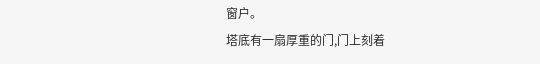窗户。
塔底有一扇厚重的门,门上刻着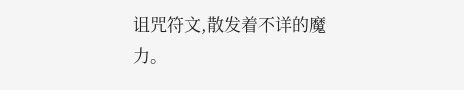诅咒符文,散发着不详的魔力。